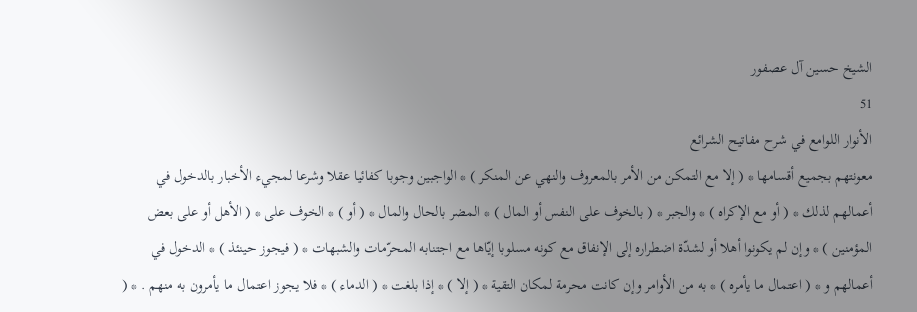الشيخ حسين آل عصفور
51
الأنوار اللوامع في شرح مفاتيح الشرائع
معونتهم بجميع أقسامها * ( إلا مع التمكن من الأمر بالمعروف والنهي عن المنكر ) * الواجبين وجوبا كفائيا عقلا وشرعا لمجيء الأخبار بالدخول في أعمالهم لذلك * ( أو مع الإكراه ) * والجبر * ( بالخوف على النفس أو المال ) * المضر بالحال والمال * ( أو ) * الخوف على * ( الأهل أو على بعض المؤمنين ) * وإن لم يكونوا أهلا أو لشدّة اضطراره إلى الإنفاق مع كونه مسلوبا إيّاها مع اجتنابه المحرّمات والشبهات * ( فيجوز حينئذ ) * الدخول في أعمالهم و * ( اعتمال ما يأمره ) * به من الأوامر وإن كانت محرمة لمكان التقية * ( إلا ) * إذا بلغت * ( الدماء ) * فلا يجوز اعتمال ما يأمرون به منهم . * (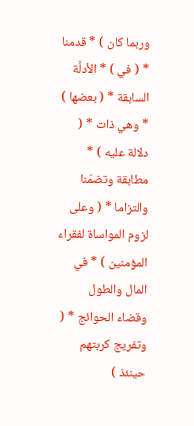وربما كان ) * قدمنا * ( في ) * الأدلَّة السابقة * ( بعضها ) * وهي ذات * ( دلالة عليه ) * مطابقة وتضمّنا والتزاما * ( وعلى لزوم المواساة لفقراء المؤمنين ) * في المال والطول وقضاء الحوائج * ( وتفريج كربتهم حينئذ )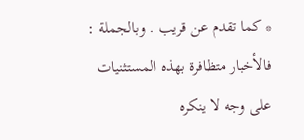* كما تقدم عن قريب . وبالجملة : فالأخبار متظافرة بهذه المستثنيات على وجه لا ينكره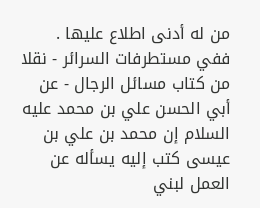من له أدنى اطلاع عليها . ففي مستطرفات السرائر - نقلا من كتاب مسائل الرجال - عن أبي الحسن علي بن محمد عليه السلام إن محمد بن علي بن عيسى كتب إليه يسأله عن العمل لبني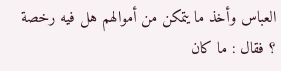العباس وأخذ ما يتمكن من أموالهم هل فيه رخصة ؟ فقال : ما كان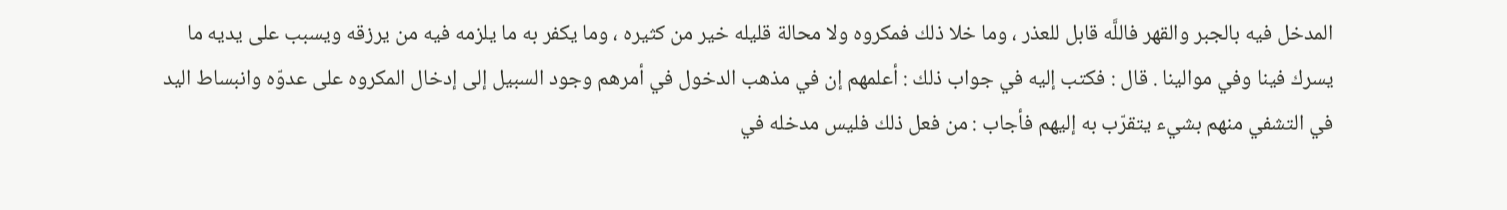المدخل فيه بالجبر والقهر فاللَّه قابل للعذر ، وما خلا ذلك فمكروه ولا محالة قليله خير من كثيره ، وما يكفر به ما يلزمه فيه من يرزقه ويسبب على يديه ما يسرك فينا وفي موالينا . قال : فكتب إليه في جواب ذلك : أعلمهم إن في مذهب الدخول في أمرهم وجود السبيل إلى إدخال المكروه على عدوّه وانبساط اليد في التشفي منهم بشيء يتقرّب به إليهم فأجاب : من فعل ذلك فليس مدخله في